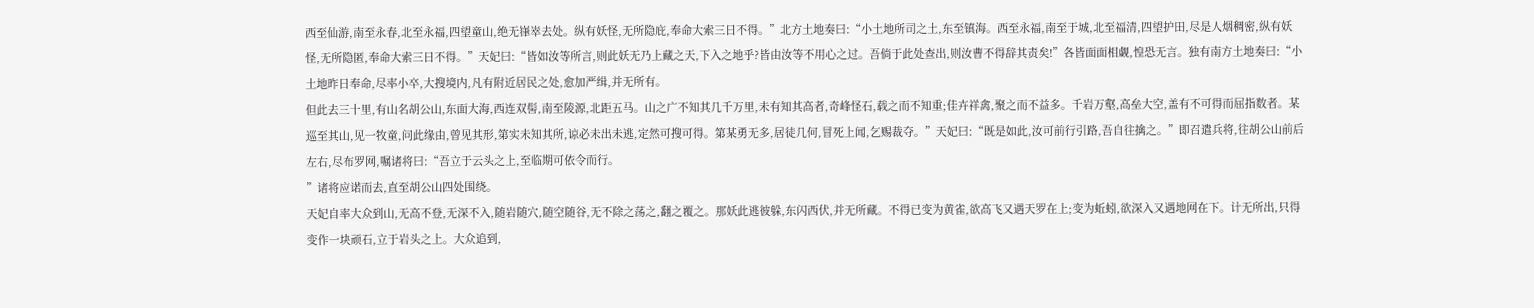西至仙游,南至永春,北至永福,四望童山,绝无嵂崒去处。纵有妖怪,无所隐庇,奉命大索三日不得。”北方土地奏曰:“小土地所司之土,东至镇海。西至永福,南至于城,北至福清,四望护田,尽是人烟稠密,纵有妖怪,无所隐匿,奉命大索三日不得。”天妃曰:“皆如汝等所言,则此妖无乃上藏之天,下入之地乎?皆由汝等不用心之过。吾倘于此处查出,则汝曹不得辞其责矣!”各皆面面相觑,惶恐无言。独有南方土地奏曰:“小土地昨日奉命,尽率小卒,大搜境内,凡有附近居民之处,愈加严缉,并无所有。
但此去三十里,有山名胡公山,东面大海,西连双髻,南至陵源,北距五马。山之广不知其几千万里,未有知其高者,奇峰怪石,载之而不知重;佳卉祥禽,聚之而不益多。千岩万壑,高垒大空,盖有不可得而屈指数者。某巡至其山,见一牧童,问此缘由,曾见其形,第实未知其所,谅必未出未逃,定然可搜可得。第某勇无多,居徒几何,冒死上闻,乞赐裁夺。”天妃曰:“既是如此,汝可前行引路,吾自往擒之。”即召遣兵将,往胡公山前后左右,尽布罗网,嘱诸将曰:“吾立于云头之上,至临期可依令而行。
”诸将应诺而去,直至胡公山四处围绕。
天妃自率大众到山,无高不登,无深不入,随岩随穴,随空随谷,无不除之荡之,翻之覆之。那妖此逃彼躲,东闪西伏,并无所藏。不得已变为黄雀,欲高飞又遇天罗在上;变为蚯蚓,欲深入又遇地网在下。计无所出,只得变作一块顽石,立于岩头之上。大众追到,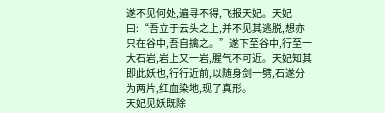遂不见何处,遍寻不得,飞报天妃。天妃曰:“吾立于云头之上,并不见其逃脱,想亦只在谷中,吾自擒之。”遂下至谷中,行至一大石岩,岩上又一岩,腥气不可近。天妃知其即此妖也,行行近前,以随身剑一劈,石遂分为两片,红血染地,现了真形。
天妃见妖既除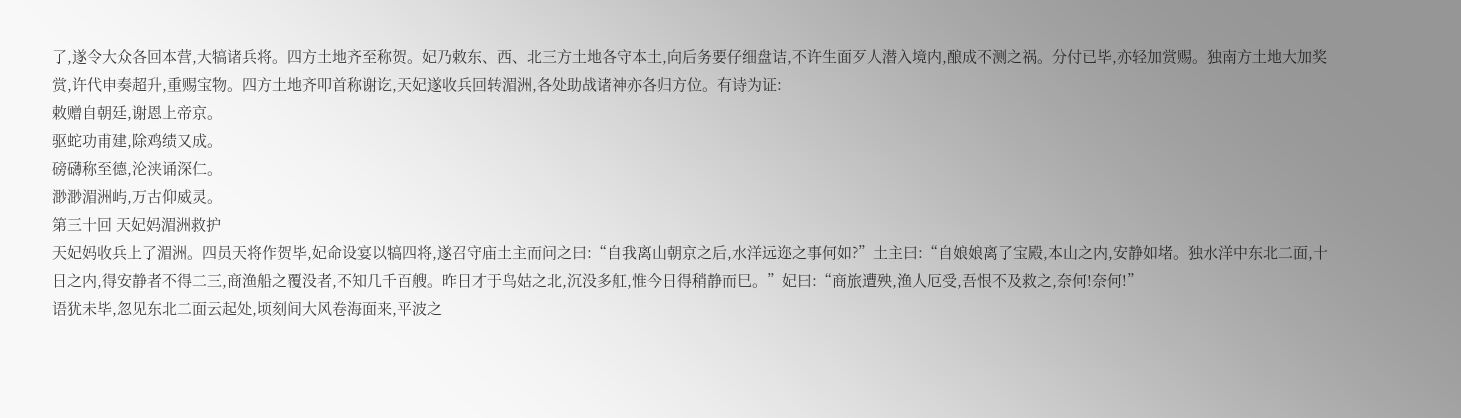了,遂令大众各回本营,大犒诸兵将。四方土地齐至称贺。妃乃敕东、西、北三方土地各守本土,向后务要仔细盘诘,不许生面歹人潜入境内,酿成不测之祸。分付已毕,亦轻加赏赐。独南方土地大加奖赏,许代申奏超升,重赐宝物。四方土地齐叩首称谢讫,天妃遂收兵回转湄洲,各处助战诸神亦各归方位。有诗为证:
敕赠自朝廷,谢恩上帝京。
驱蛇功甫建,除鸡绩又成。
磅礴称至德,沦浃诵深仁。
渺渺湄洲屿,万古仰威灵。
第三十回 天妃妈湄洲救护
天妃妈收兵上了湄洲。四员天将作贺毕,妃命设宴以犒四将,遂召守庙土主而问之曰:“自我离山朝京之后,水洋远迩之事何如?”土主曰:“自娘娘离了宝殿,本山之内,安静如堵。独水洋中东北二面,十日之内,得安静者不得二三,商渔船之覆没者,不知几千百艘。昨日才于鸟姑之北,沉没多舡,惟今日得稍静而巳。”妃曰:“商旅遭殃,渔人厄受,吾恨不及救之,奈何!奈何!”
语犹未毕,忽见东北二面云起处,顷刻间大风卷海面来,平波之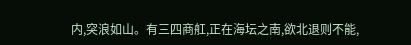内,突浪如山。有三四商舡,正在海坛之南,欲北退则不能,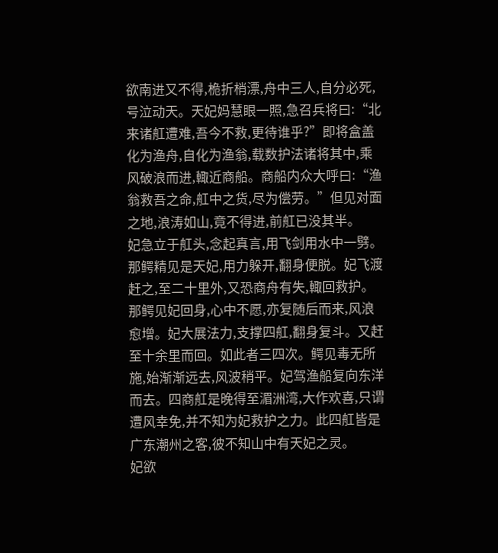欲南进又不得,桅折梢漂,舟中三人,自分必死,号泣动天。天妃妈慧眼一照,急召兵将曰:“北来诸舡遭难,吾今不救,更待谁乎?”即将盒盖化为渔舟,自化为渔翁,载数护法诸将其中,乘风破浪而进,輙近商船。商船内众大呼曰:“渔翁救吾之命,舡中之货,尽为偿劳。”但见对面之地,浪涛如山,竟不得进,前舡已没其半。
妃急立于舡头,念起真言,用飞剑用水中一劈。那鳄精见是天妃,用力躲开,翻身便脱。妃飞渡赶之,至二十里外,又恐商舟有失,輙回救护。那鳄见妃回身,心中不愿,亦复随后而来,风浪愈增。妃大展法力,支撑四舡,翻身复斗。又赶至十余里而回。如此者三四次。鳄见毒无所施,始渐渐远去,风波稍平。妃驾渔船复向东洋而去。四商舡是晚得至湄洲湾,大作欢喜,只谓遭风幸免,并不知为妃救护之力。此四舡皆是广东潮州之客,彼不知山中有天妃之灵。
妃欲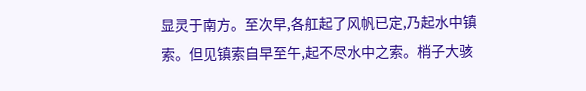显灵于南方。至次早,各舡起了风帆已定,乃起水中镇索。但见镇索自早至午,起不尽水中之索。梢子大骇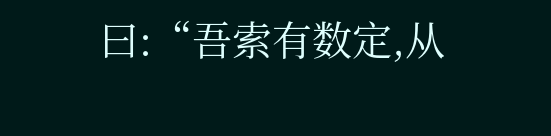曰:“吾索有数定,从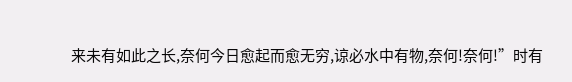来未有如此之长,奈何今日愈起而愈无穷,谅必水中有物,奈何!奈何!”时有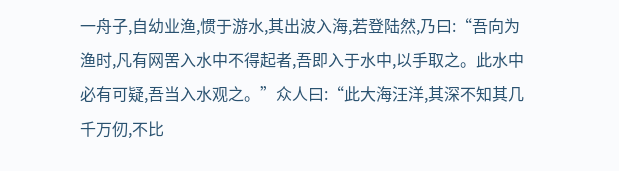一舟子,自幼业渔,惯于游水,其出波入海,若登陆然,乃曰:“吾向为渔时,凡有网罟入水中不得起者,吾即入于水中,以手取之。此水中必有可疑,吾当入水观之。”众人曰:“此大海汪洋,其深不知其几千万仞,不比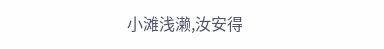小滩浅濑,汝安得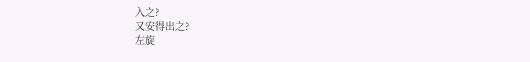入之?
又安得出之?
左旋